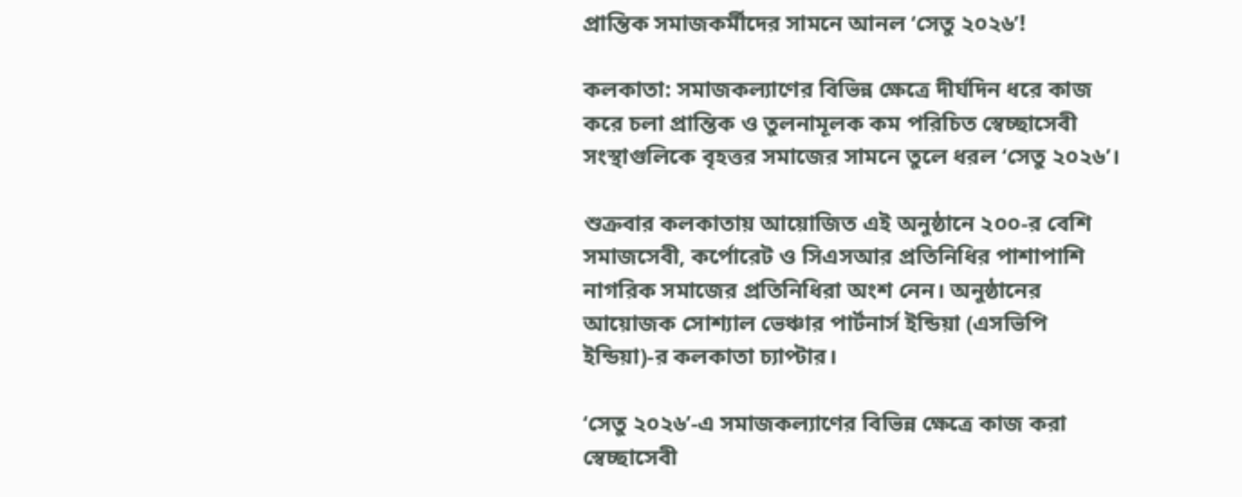প্রান্তিক সমাজকর্মীদের সামনে আনল ‘সেতু ২০২৬’!

কলকাতা: সমাজকল্যাণের বিভিন্ন ক্ষেত্রে দীর্ঘদিন ধরে কাজ করে চলা প্রান্তিক ও তুলনামূলক কম পরিচিত স্বেচ্ছাসেবী সংস্থাগুলিকে বৃহত্তর সমাজের সামনে তুলে ধরল ‘সেতু ২০২৬’।

শুক্রবার কলকাতায় আয়োজিত এই অনুষ্ঠানে ২০০-র বেশি সমাজসেবী, কর্পোরেট ও সিএসআর প্রতিনিধির পাশাপাশি নাগরিক সমাজের প্রতিনিধিরা অংশ নেন। অনুষ্ঠানের আয়োজক সোশ্যাল ভেঞ্চার পার্টনার্স ইন্ডিয়া (এসভিপি ইন্ডিয়া)-র কলকাতা চ্যাপ্টার।

‘সেতু ২০২৬’-এ সমাজকল্যাণের বিভিন্ন ক্ষেত্রে কাজ করা স্বেচ্ছাসেবী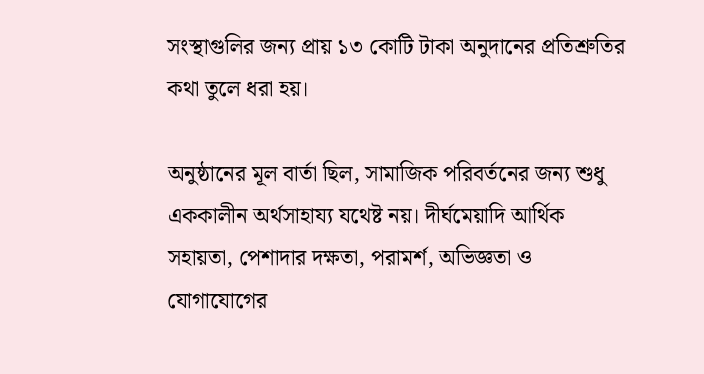সংস্থাগুলির জন্য প্রায় ১৩ কোটি টাকা অনুদানের প্রতিশ্রুতির কথা তুলে ধরা হয়।

অনুষ্ঠানের মূল বার্তা ছিল, সামাজিক পরিবর্তনের জন্য শুধু এককালীন অর্থসাহায্য যথেষ্ট নয়। দীর্ঘমেয়াদি আর্থিক সহায়তা, পেশাদার দক্ষতা, পরামর্শ, অভিজ্ঞতা ও যোগাযোগের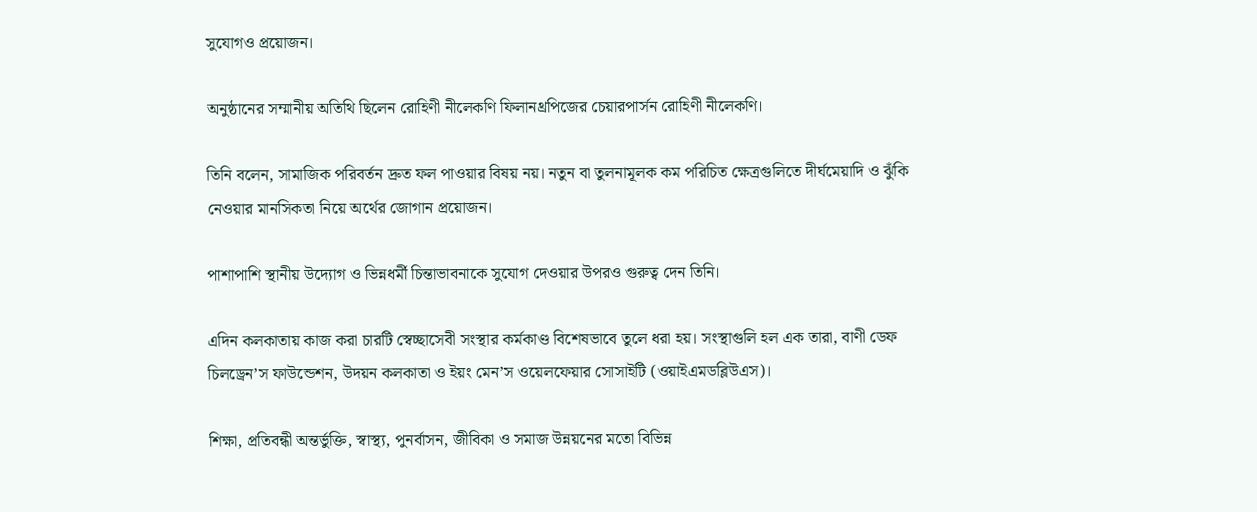সুযোগও প্রয়োজন।

অনুষ্ঠানের সম্মানীয় অতিথি ছিলেন রোহিণী নীলেকণি ফিলানথ্রপিজের চেয়ারপার্সন রোহিণী নীলেকণি।

তিনি বলেন, সামাজিক পরিবর্তন দ্রুত ফল পাওয়ার বিষয় নয়। নতুন বা তুলনামূলক কম পরিচিত ক্ষেত্রগুলিতে দীর্ঘমেয়াদি ও ঝুঁকি নেওয়ার মানসিকতা নিয়ে অর্থের জোগান প্রয়োজন।

পাশাপাশি স্থানীয় উদ্যোগ ও ভিন্নধর্মী চিন্তাভাবনাকে সুযোগ দেওয়ার উপরও গুরুত্ব দেন তিনি।

এদিন কলকাতায় কাজ করা চারটি স্বেচ্ছাসেবী সংস্থার কর্মকাণ্ড বিশেষভাবে তুলে ধরা হয়। সংস্থাগুলি হল এক তারা, বাণী ডেফ চিলড্রেন’স ফাউন্ডেশন, উদয়ন কলকাতা ও ইয়ং মেন’স ওয়েলফেয়ার সোসাইটি (ওয়াইএমডব্লিউএস)।

শিক্ষা, প্রতিবন্ধী অন্তর্ভুক্তি, স্বাস্থ্য, পুনর্বাসন, জীবিকা ও সমাজ উন্নয়নের মতো বিভিন্ন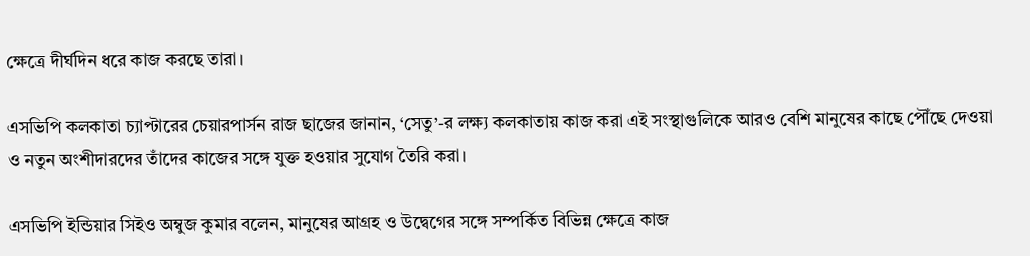ক্ষেত্রে দীর্ঘদিন ধরে কাজ করছে তারা।

এসভিপি কলকাতা চ্যাপ্টারের চেয়ারপার্সন রাজ ছাজের জানান, ‘সেতু’-র লক্ষ্য কলকাতায় কাজ করা এই সংস্থাগুলিকে আরও বেশি মানুষের কাছে পৌঁছে দেওয়া ও নতুন অংশীদারদের তাঁদের কাজের সঙ্গে যুক্ত হওয়ার সুযোগ তৈরি করা।

এসভিপি ইন্ডিয়ার সিইও অম্বুজ কুমার বলেন, মানুষের আগ্রহ ও উদ্বেগের সঙ্গে সম্পর্কিত বিভিন্ন ক্ষেত্রে কাজ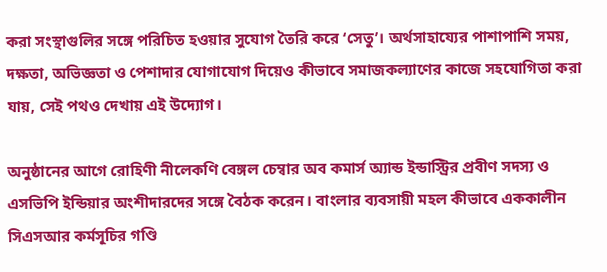করা সংস্থাগুলির সঙ্গে পরিচিত হওয়ার সুযোগ তৈরি করে ‘সেতু’। অর্থসাহায্যের পাশাপাশি সময়, দক্ষতা, অভিজ্ঞতা ও পেশাদার যোগাযোগ দিয়েও কীভাবে সমাজকল্যাণের কাজে সহযোগিতা করা যায়, সেই পথও দেখায় এই উদ্যোগ।

অনুষ্ঠানের আগে রোহিণী নীলেকণি বেঙ্গল চেম্বার অব কমার্স অ্যান্ড ইন্ডাস্ট্রির প্রবীণ সদস্য ও এসভিপি ইন্ডিয়ার অংশীদারদের সঙ্গে বৈঠক করেন। বাংলার ব্যবসায়ী মহল কীভাবে এককালীন সিএসআর কর্মসূচির গণ্ডি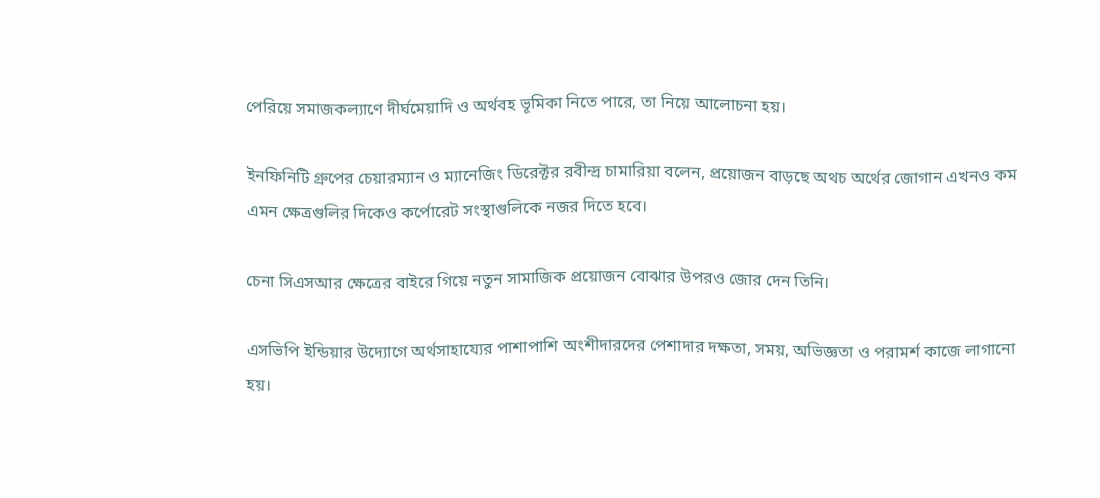পেরিয়ে সমাজকল্যাণে দীর্ঘমেয়াদি ও অর্থবহ ভূমিকা নিতে পারে, তা নিয়ে আলোচনা হয়।

ইনফিনিটি গ্রুপের চেয়ারম্যান ও ম্যানেজিং ডিরেক্টর রবীন্দ্র চামারিয়া বলেন, প্রয়োজন বাড়ছে অথচ অর্থের জোগান এখনও কম এমন ক্ষেত্রগুলির দিকেও কর্পোরেট সংস্থাগুলিকে নজর দিতে হবে।

চেনা সিএসআর ক্ষেত্রের বাইরে গিয়ে নতুন সামাজিক প্রয়োজন বোঝার উপরও জোর দেন তিনি।

এসভিপি ইন্ডিয়ার উদ্যোগে অর্থসাহায্যের পাশাপাশি অংশীদারদের পেশাদার দক্ষতা, সময়, অভিজ্ঞতা ও পরামর্শ কাজে লাগানো হয়।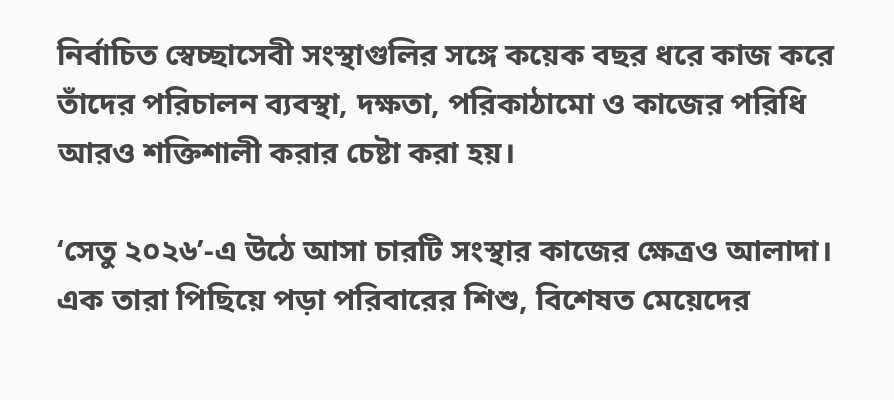নির্বাচিত স্বেচ্ছাসেবী সংস্থাগুলির সঙ্গে কয়েক বছর ধরে কাজ করে তাঁদের পরিচালন ব্যবস্থা, দক্ষতা, পরিকাঠামো ও কাজের পরিধি আরও শক্তিশালী করার চেষ্টা করা হয়।

‘সেতু ২০২৬’-এ উঠে আসা চারটি সংস্থার কাজের ক্ষেত্রও আলাদা। এক তারা পিছিয়ে পড়া পরিবারের শিশু, বিশেষত মেয়েদের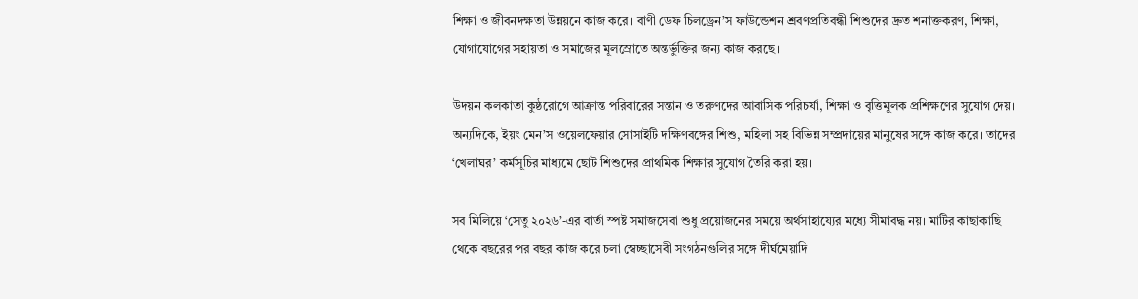শিক্ষা ও জীবনদক্ষতা উন্নয়নে কাজ করে। বাণী ডেফ চিলড্রেন’স ফাউন্ডেশন শ্রবণপ্রতিবন্ধী শিশুদের দ্রুত শনাক্তকরণ, শিক্ষা, যোগাযোগের সহায়তা ও সমাজের মূলস্রোতে অন্তর্ভুক্তির জন্য কাজ করছে।

উদয়ন কলকাতা কুষ্ঠরোগে আক্রান্ত পরিবারের সন্তান ও তরুণদের আবাসিক পরিচর্যা, শিক্ষা ও বৃত্তিমূলক প্রশিক্ষণের সুযোগ দেয়। অন্যদিকে, ইয়ং মেন’স ওয়েলফেয়ার সোসাইটি দক্ষিণবঙ্গের শিশু, মহিলা সহ বিভিন্ন সম্প্রদায়ের মানুষের সঙ্গে কাজ করে। তাদের ‘খেলাঘর’ কর্মসূচির মাধ্যমে ছোট শিশুদের প্রাথমিক শিক্ষার সুযোগ তৈরি করা হয়।

সব মিলিয়ে ‘সেতু ২০২৬’-এর বার্তা স্পষ্ট সমাজসেবা শুধু প্রয়োজনের সময়ে অর্থসাহায্যের মধ্যে সীমাবদ্ধ নয়। মাটির কাছাকাছি থেকে বছরের পর বছর কাজ করে চলা স্বেচ্ছাসেবী সংগঠনগুলির সঙ্গে দীর্ঘমেয়াদি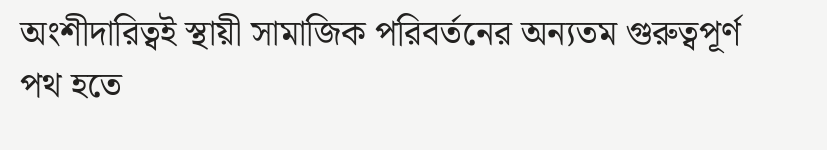অংশীদারিত্বই স্থায়ী সামাজিক পরিবর্তনের অন্যতম গুরুত্বপূর্ণ পথ হতে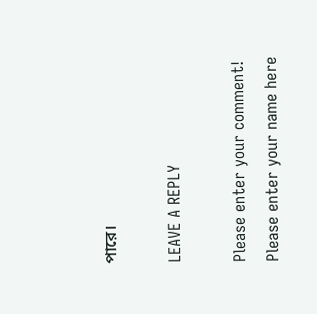পারে।

LEAVE A REPLY

Please enter your comment!
Please enter your name here